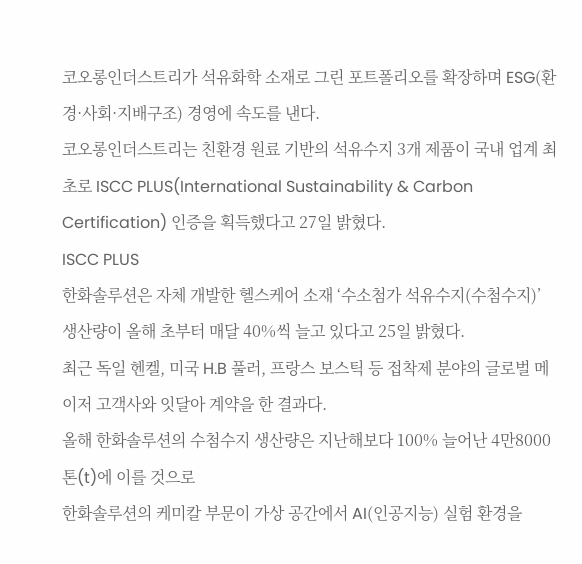코오롱인더스트리가 석유화학 소재로 그린 포트폴리오를 확장하며 ESG(환경·사회·지배구조) 경영에 속도를 낸다.
코오롱인더스트리는 친환경 원료 기반의 석유수지 3개 제품이 국내 업계 최초로 ISCC PLUS(International Sustainability & Carbon Certification) 인증을 획득했다고 27일 밝혔다.
ISCC PLUS
한화솔루션은 자체 개발한 헬스케어 소재 ‘수소첨가 석유수지(수첨수지)’ 생산량이 올해 초부터 매달 40%씩 늘고 있다고 25일 밝혔다.
최근 독일 헨켈, 미국 H.B 풀러, 프랑스 보스틱 등 접착제 분야의 글로벌 메이저 고객사와 잇달아 계약을 한 결과다.
올해 한화솔루션의 수첨수지 생산량은 지난해보다 100% 늘어난 4만8000톤(t)에 이를 것으로
한화솔루션의 케미칼 부문이 가상 공간에서 AI(인공지능) 실험 환경을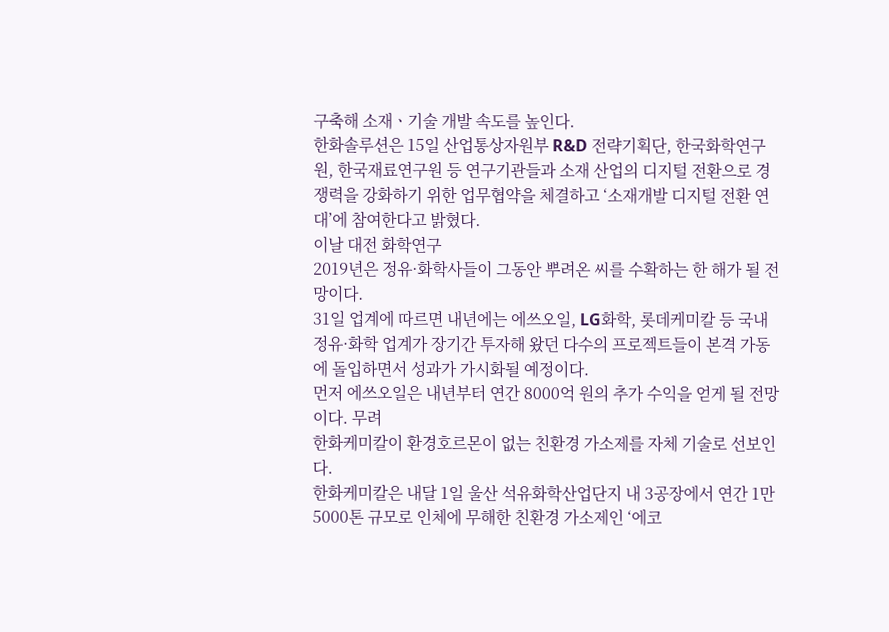구축해 소재ㆍ기술 개발 속도를 높인다.
한화솔루션은 15일 산업통상자원부 R&D 전략기획단, 한국화학연구원, 한국재료연구원 등 연구기관들과 소재 산업의 디지털 전환으로 경쟁력을 강화하기 위한 업무협약을 체결하고 ‘소재개발 디지털 전환 연대’에 참여한다고 밝혔다.
이날 대전 화학연구
2019년은 정유·화학사들이 그동안 뿌려온 씨를 수확하는 한 해가 될 전망이다.
31일 업계에 따르면 내년에는 에쓰오일, LG화학, 롯데케미칼 등 국내 정유·화학 업계가 장기간 투자해 왔던 다수의 프로젝트들이 본격 가동에 돌입하면서 성과가 가시화될 예정이다.
먼저 에쓰오일은 내년부터 연간 8000억 원의 추가 수익을 얻게 될 전망이다. 무려
한화케미칼이 환경호르몬이 없는 친환경 가소제를 자체 기술로 선보인다.
한화케미칼은 내달 1일 울산 석유화학산업단지 내 3공장에서 연간 1만5000톤 규모로 인체에 무해한 친환경 가소제인 ‘에코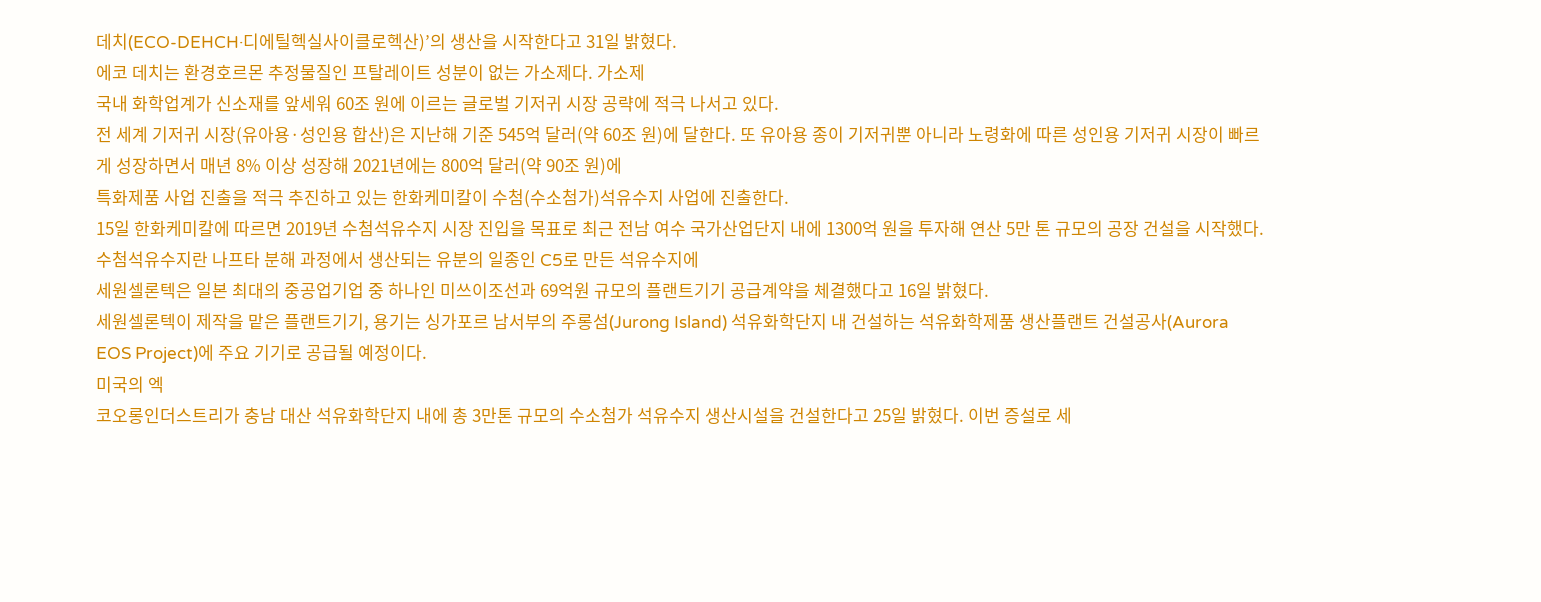데치(ECO-DEHCH·디에틸헥실사이클로헥산)’의 생산을 시작한다고 31일 밝혔다.
에코 데치는 환경호르몬 추정물질인 프탈레이트 성분이 없는 가소제다. 가소제
국내 화학업계가 신소재를 앞세워 60조 원에 이르는 글로벌 기저귀 시장 공략에 적극 나서고 있다.
전 세계 기저귀 시장(유아용·성인용 합산)은 지난해 기준 545억 달러(약 60조 원)에 달한다. 또 유아용 종이 기저귀뿐 아니라 노령화에 따른 성인용 기저귀 시장이 빠르게 성장하면서 매년 8% 이상 성장해 2021년에는 800억 달러(약 90조 원)에
특화제품 사업 진출을 적극 추진하고 있는 한화케미칼이 수첨(수소첨가)석유수지 사업에 진출한다.
15일 한화케미칼에 따르면 2019년 수첨석유수지 시장 진입을 목표로 최근 전남 여수 국가산업단지 내에 1300억 원을 투자해 연산 5만 톤 규모의 공장 건설을 시작했다.
수첨석유수지란 나프타 분해 과정에서 생산되는 유분의 일종인 C5로 만든 석유수지에
세원셀론텍은 일본 최대의 중공업기업 중 하나인 미쓰이조선과 69억원 규모의 플랜트기기 공급계약을 체결했다고 16일 밝혔다.
세원셀론텍이 제작을 맡은 플랜트기기, 용기는 싱가포르 남서부의 주롱섬(Jurong Island) 석유화학단지 내 건설하는 석유화학제품 생산플랜트 건설공사(Aurora EOS Project)에 주요 기기로 공급될 예정이다.
미국의 엑
코오롱인더스트리가 충남 대산 석유화학단지 내에 총 3만톤 규모의 수소첨가 석유수지 생산시설을 건설한다고 25일 밝혔다. 이번 증설로 세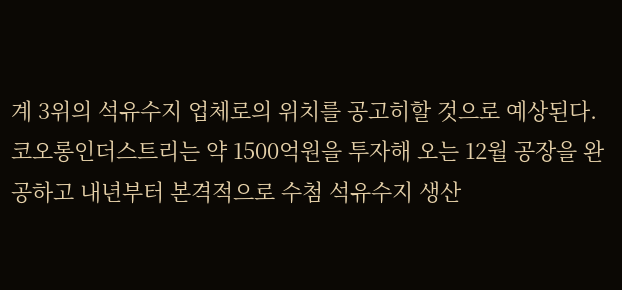계 3위의 석유수지 업체로의 위치를 공고히할 것으로 예상된다.
코오롱인더스트리는 약 1500억원을 투자해 오는 12월 공장을 완공하고 내년부터 본격적으로 수첨 석유수지 생산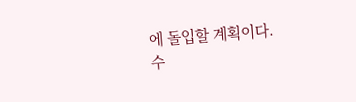에 돌입할 계획이다.
수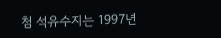첨 석유수지는 1997년